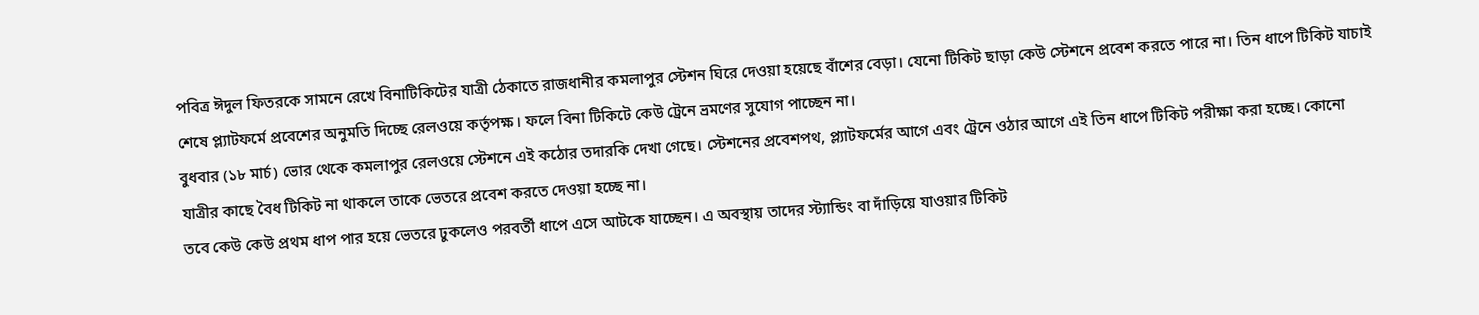পবিত্র ঈদুল ফিতরকে সামনে রেখে বিনাটিকিটের যাত্রী ঠেকাতে রাজধানীর কমলাপুর স্টেশন ঘিরে দেওয়া হয়েছে বাঁশের বেড়া। যেনো টিকিট ছাড়া কেউ স্টেশনে প্রবেশ করতে পারে না। তিন ধাপে টিকিট যাচাই শেষে প্ল্যাটফর্মে প্রবেশের অনুমতি দিচ্ছে রেলওয়ে কর্তৃপক্ষ। ফলে বিনা টিকিটে কেউ ট্রেনে ভ্রমণের সুযোগ পাচ্ছেন না।
বুধবার (১৮ মার্চ) ভোর থেকে কমলাপুর রেলওয়ে স্টেশনে এই কঠোর তদারকি দেখা গেছে। স্টেশনের প্রবেশপথ, প্ল্যাটফর্মের আগে এবং ট্রেনে ওঠার আগে এই তিন ধাপে টিকিট পরীক্ষা করা হচ্ছে। কোনো যাত্রীর কাছে বৈধ টিকিট না থাকলে তাকে ভেতরে প্রবেশ করতে দেওয়া হচ্ছে না।
তবে কেউ কেউ প্রথম ধাপ পার হয়ে ভেতরে ঢুকলেও পরবর্তী ধাপে এসে আটকে যাচ্ছেন। এ অবস্থায় তাদের স্ট্যান্ডিং বা দাঁড়িয়ে যাওয়ার টিকিট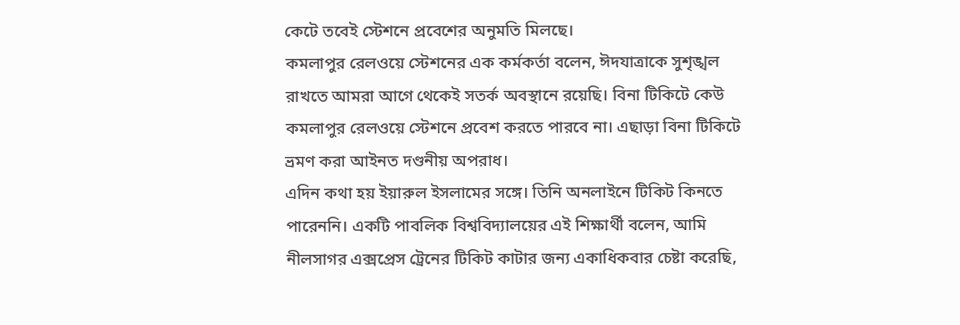কেটে তবেই স্টেশনে প্রবেশের অনুমতি মিলছে।
কমলাপুর রেলওয়ে স্টেশনের এক কর্মকর্তা বলেন, ঈদযাত্রাকে সুশৃঙ্খল রাখতে আমরা আগে থেকেই সতর্ক অবস্থানে রয়েছি। বিনা টিকিটে কেউ কমলাপুর রেলওয়ে স্টেশনে প্রবেশ করতে পারবে না। এছাড়া বিনা টিকিটে ভ্রমণ করা আইনত দণ্ডনীয় অপরাধ।
এদিন কথা হয় ইয়ারুল ইসলামের সঙ্গে। তিনি অনলাইনে টিকিট কিনতে পারেননি। একটি পাবলিক বিশ্ববিদ্যালয়ের এই শিক্ষার্থী বলেন, আমি নীলসাগর এক্সপ্রেস ট্রেনের টিকিট কাটার জন্য একাধিকবার চেষ্টা করেছি,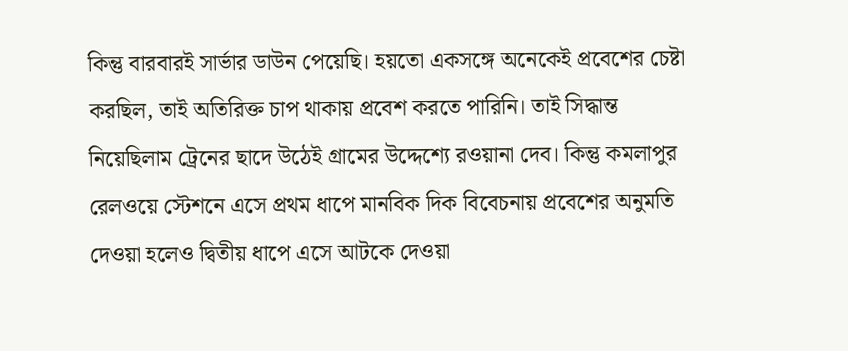কিন্তু বারবারই সার্ভার ডাউন পেয়েছি। হয়তো একসঙ্গে অনেকেই প্রবেশের চেষ্টা করছিল, তাই অতিরিক্ত চাপ থাকায় প্রবেশ করতে পারিনি। তাই সিদ্ধান্ত নিয়েছিলাম ট্রেনের ছাদে উঠেই গ্রামের উদ্দেশ্যে রওয়ানা দেব। কিন্তু কমলাপুর রেলওয়ে স্টেশনে এসে প্রথম ধাপে মানবিক দিক বিবেচনায় প্রবেশের অনুমতি দেওয়া হলেও দ্বিতীয় ধাপে এসে আটকে দেওয়া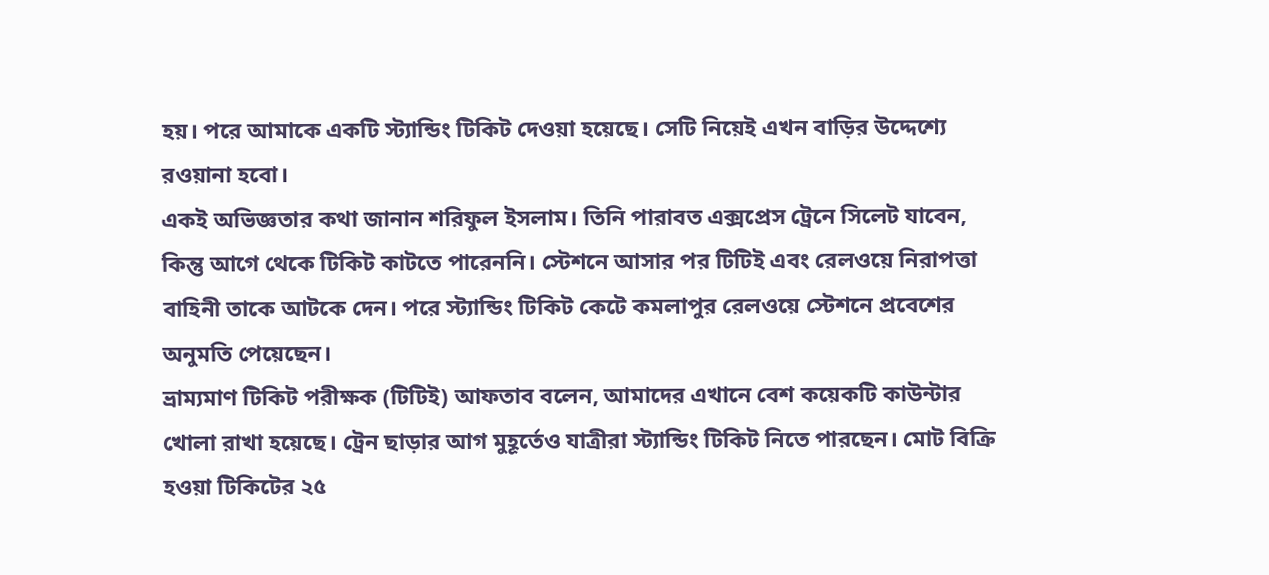হয়। পরে আমাকে একটি স্ট্যান্ডিং টিকিট দেওয়া হয়েছে। সেটি নিয়েই এখন বাড়ির উদ্দেশ্যে রওয়ানা হবো।
একই অভিজ্ঞতার কথা জানান শরিফুল ইসলাম। তিনি পারাবত এক্সপ্রেস ট্রেনে সিলেট যাবেন, কিন্তু আগে থেকে টিকিট কাটতে পারেননি। স্টেশনে আসার পর টিটিই এবং রেলওয়ে নিরাপত্তা বাহিনী তাকে আটকে দেন। পরে স্ট্যান্ডিং টিকিট কেটে কমলাপুর রেলওয়ে স্টেশনে প্রবেশের অনুমতি পেয়েছেন।
ভ্রাম্যমাণ টিকিট পরীক্ষক (টিটিই) আফতাব বলেন, আমাদের এখানে বেশ কয়েকটি কাউন্টার খোলা রাখা হয়েছে। ট্রেন ছাড়ার আগ মুহূর্তেও যাত্রীরা স্ট্যান্ডিং টিকিট নিতে পারছেন। মোট বিক্রি হওয়া টিকিটের ২৫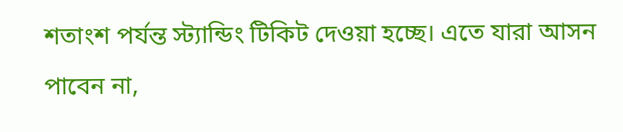শতাংশ পর্যন্ত স্ট্যান্ডিং টিকিট দেওয়া হচ্ছে। এতে যারা আসন পাবেন না,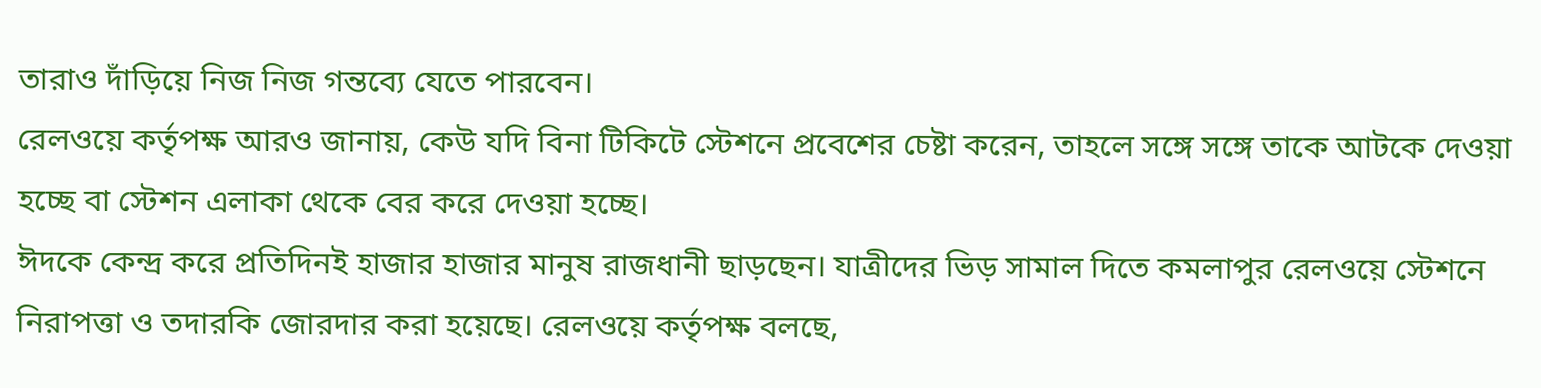তারাও দাঁড়িয়ে নিজ নিজ গন্তব্যে যেতে পারবেন।
রেলওয়ে কর্তৃপক্ষ আরও জানায়, কেউ যদি বিনা টিকিটে স্টেশনে প্রবেশের চেষ্টা করেন, তাহলে সঙ্গে সঙ্গে তাকে আটকে দেওয়া হচ্ছে বা স্টেশন এলাকা থেকে বের করে দেওয়া হচ্ছে।
ঈদকে কেন্দ্র করে প্রতিদিনই হাজার হাজার মানুষ রাজধানী ছাড়ছেন। যাত্রীদের ভিড় সামাল দিতে কমলাপুর রেলওয়ে স্টেশনে নিরাপত্তা ও তদারকি জোরদার করা হয়েছে। রেলওয়ে কর্তৃপক্ষ বলছে,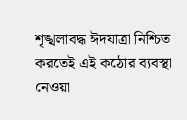শৃঙ্খলাবদ্ধ ঈদযাত্রা নিশ্চিত করতেই এই কঠোর ব্যবস্থা নেওয়া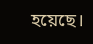হয়েছে।